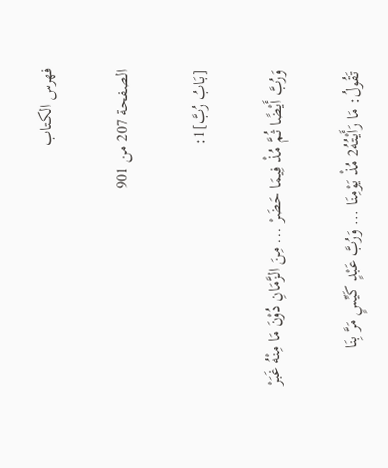فهرس الكتاب

الصفحة 207 من 901

[بَابُ رُبَّ]1:

وَرُبَّ أَيْضًا ثُمَّ مُذْ فِيمَا حَضَرْ ... مِنَ الزَّمَانِ دُوْنَ مَا مِنْهُ غَبَرْ

تَقُولُ: مَا رَأَيْتُهُ2 مُذْ يَوْمِنَا ... وَرُبَّ عَبْدٍ كَيِّسٍ مَرَّ بِنَا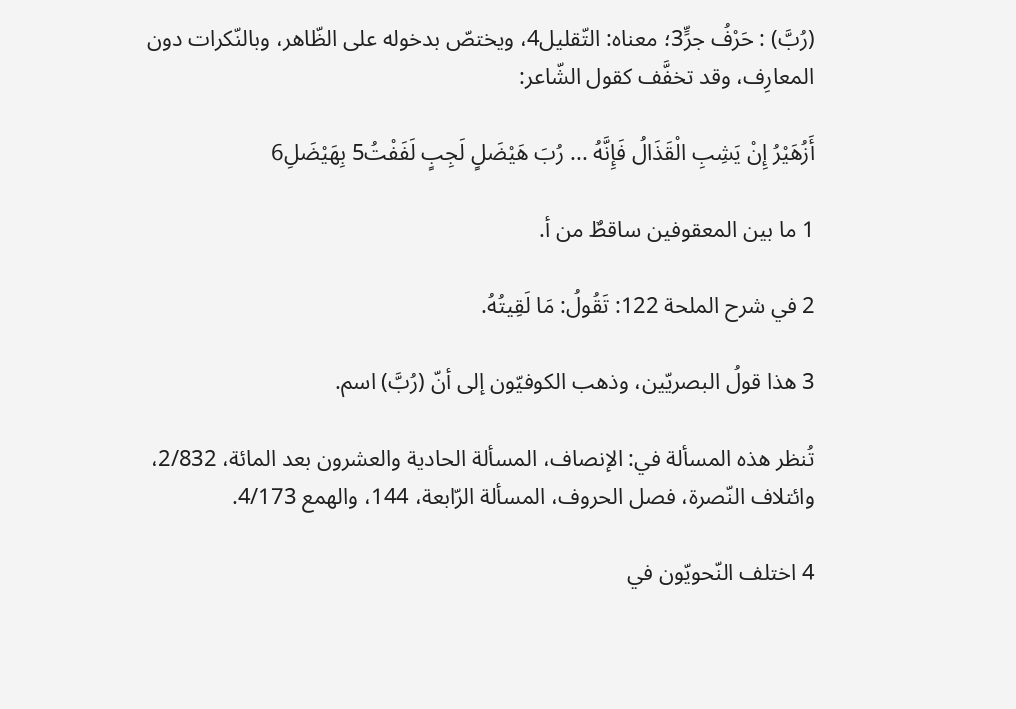(رُبَّ) : حَرْفُ جرٍّ3؛ معناه: التّقليل4، ويختصّ بدخوله على الظّاهر، وبالنّكرات دون المعارِف، وقد تخفَّف كقول الشّاعر:

أَزُهَيْرُ إِنْ يَشِبِ الْقَذَالُ فَإِنَّهُ ... رُبَ هَيْضَلٍ لَجِبٍ لَفَفْتُ5 بِهَيْضَلِ6

1 ما بين المعقوفين ساقطٌ من أ.

2 في شرح الملحة 122: تَقُولُ: مَا لَقِيتُهُ.

3 هذا قولُ البصريّين، وذهب الكوفيّون إلى أنّ (رُبَّ) اسم.

تُنظر هذه المسألة في: الإنصاف، المسألة الحادية والعشرون بعد المائة، 2/832، وائتلاف النّصرة، فصل الحروف، المسألة الرّابعة، 144، والهمع 4/173.

4 اختلف النّحويّون في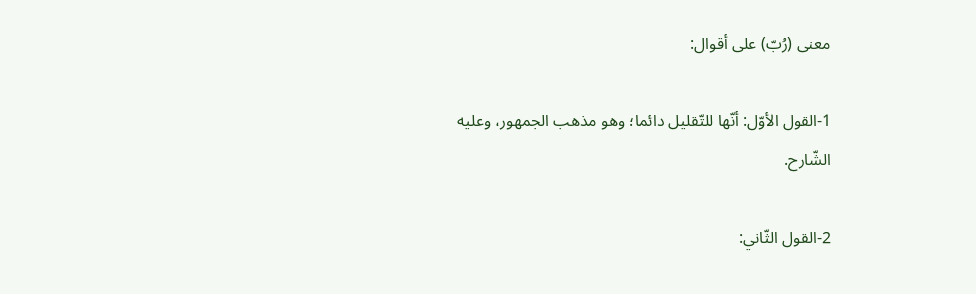معنى (رُبّ) على أقوال:

1-القول الأوّل: أنّها للتّقليل دائما؛ وهو مذهب الجمهور، وعليه الشّارح.

2-القول الثّاني: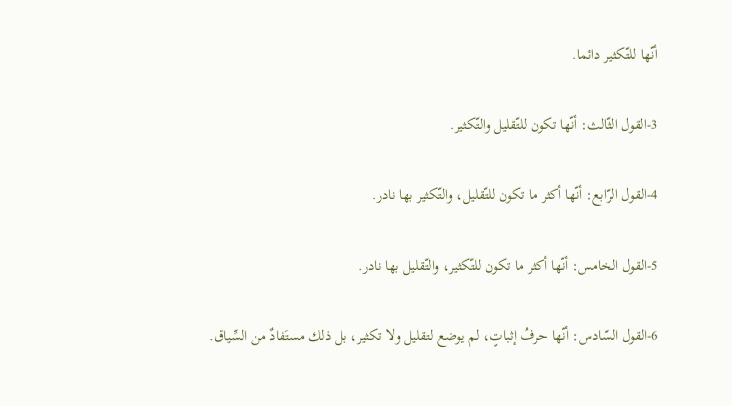أنّها للتّكثير دائما.

3-القول الثّالث: أنّها تكون للتّقليل والتّكثير.

4-القول الرّابع: أنّها أكثر ما تكون للتّقليل، والتّكثير بها نادر.

5-القول الخامس: أنّها أكثر ما تكون للتّكثير، والتّقليل بها نادر.

6-القول السّادس: أنّها حرفُ إثباتٍ، لم يوضع لتقليل ولا تكثير، بل ذلك مستَفادٌ من السِّياق.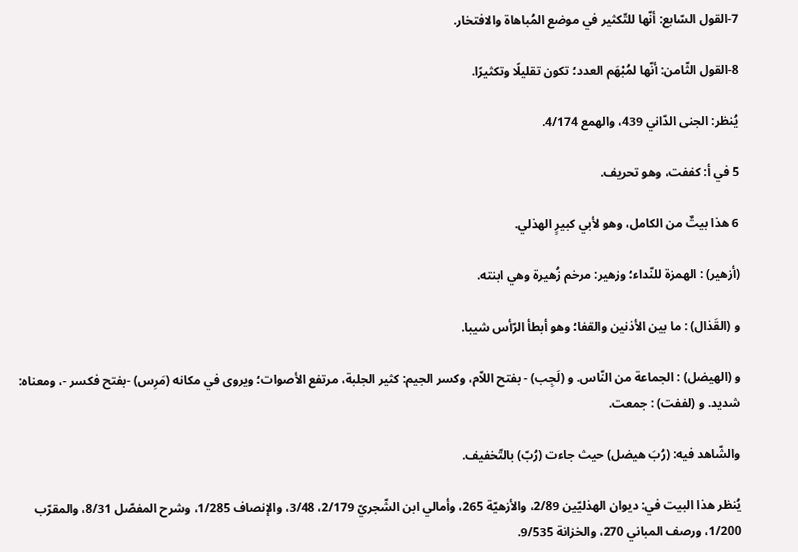7-القول السّابع: أنّها للتّكثير في موضع المُباهاة والافتخار.

8-القول الثّامن: أنّها لمُبْهَم العدد؛ تكون تقليلًا وتكثيرًا.

يُنظر: الجنى الدّاني 439، والهمع 4/174.

5 في أ: كففت، وهو تحريف.

6 هذا بيتٌ من الكامل، وهو لأبي كبيرٍ الهذلي.

(أزهير) : الهمزة للنّداء؛ وزهير: مرخم زُهيرة وهي ابنته.

و (القَذال) : ما بين الأذنين والقفا؛ وهو أبطأ الرّأس شيبا.

و (الهيضل) : الجماعة من النّاس. و (لَجِب) - بفتح اللاّم، وكسر الجيم: كثير الجلبة، مرتفع الأصوات؛ ويروى في مكانه (مَرِس) -بفتح فكسر -، ومعناه: شديد. و (لففت) : جمعت.

والشّاهد فيه: (رُبَ هيضل) حيث جاءت (رُبّ) بالتّخفيف.

يُنظر هذا البيت في: ديوان الهذليّين 2/89، والأزهيّة 265، وأمالي ابن الشّجريّ 2/179، 3/48، والإنصاف 1/285، وشرح المفصّل 8/31، والمقرّب 1/200، ورصف المباني 270، والخزانة 9/535.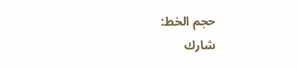حجم الخط:
شارك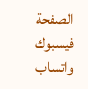الصفحة
فيسبوك واتساب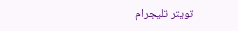تويتر تليجرام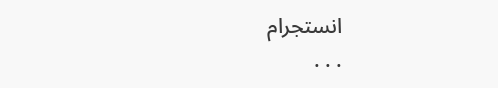انستجرام
. . .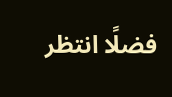فضلًا انتظر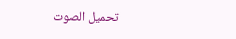تحميل الصوت